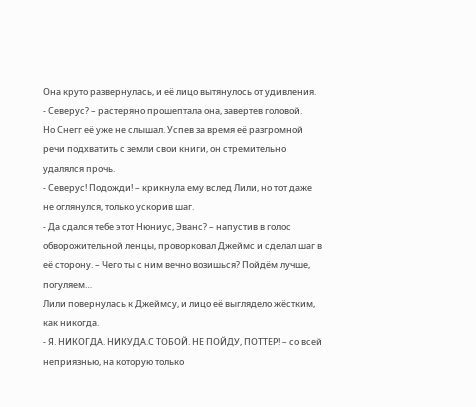Она круто развернулась, и её лицо вытянулось от удивления.
- Северус? – растеряно прошептала она, завертев головой.
Но Снегг её уже не слышал. Успев за время её разгромной речи подхватить с земли свои книги, он стремительно удалялся прочь.
- Северус! Подожди! – крикнула ему вслед Лили, но тот даже не оглянулся, только ускорив шаг.
- Да сдался тебе этот Нюниус, Эванс? – напустив в голос обворожительной ленцы, проворковал Джеймс и сделал шаг в её сторону. – Чего ты с ним вечно возишься? Пойдём лучше, погуляем…
Лили повернулась к Джеймсу, и лицо её выглядело жёстким, как никогда.
- Я. НИКОГДА. НИКУДА.С ТОБОЙ. НЕ ПОЙДУ, ПОТТЕР! – со всей неприязнью, на которую только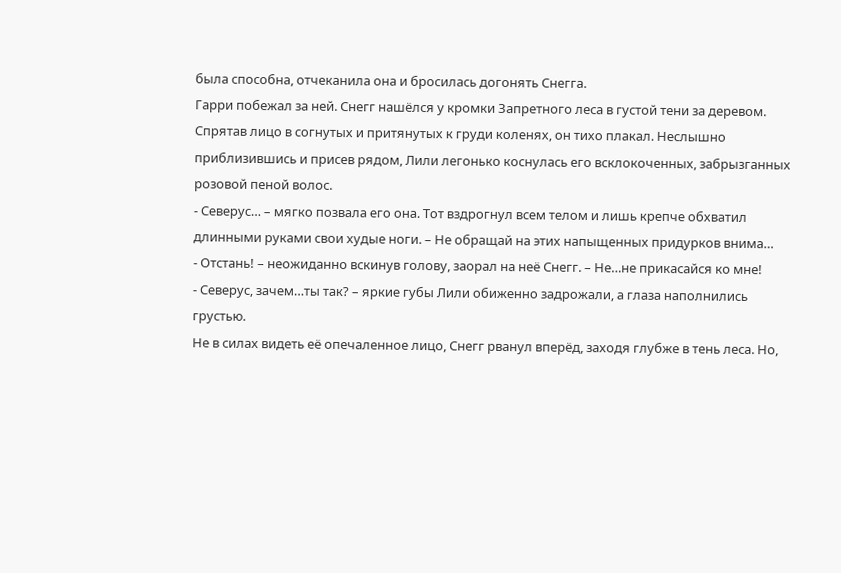была способна, отчеканила она и бросилась догонять Снегга.
Гарри побежал за ней. Снегг нашёлся у кромки Запретного леса в густой тени за деревом. Спрятав лицо в согнутых и притянутых к груди коленях, он тихо плакал. Неслышно приблизившись и присев рядом, Лили легонько коснулась его всклокоченных, забрызганных розовой пеной волос.
- Северус… – мягко позвала его она. Тот вздрогнул всем телом и лишь крепче обхватил длинными руками свои худые ноги. – Не обращай на этих напыщенных придурков внима…
- Отстань! – неожиданно вскинув голову, заорал на неё Снегг. – Не…не прикасайся ко мне!
- Северус, зачем…ты так? – яркие губы Лили обиженно задрожали, а глаза наполнились грустью.
Не в силах видеть её опечаленное лицо, Снегг рванул вперёд, заходя глубже в тень леса. Но,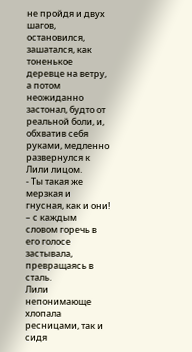не пройдя и двух шагов, остановился, зашатался, как тоненькое деревце на ветру, а потом неожиданно застонал, будто от реальной боли, и, обхватив себя руками, медленно развернулся к Лили лицом.
- Ты такая же мерзкая и гнусная, как и они! – с каждым словом горечь в его голосе застывала, превращаясь в сталь.
Лили непонимающе хлопала ресницами, так и сидя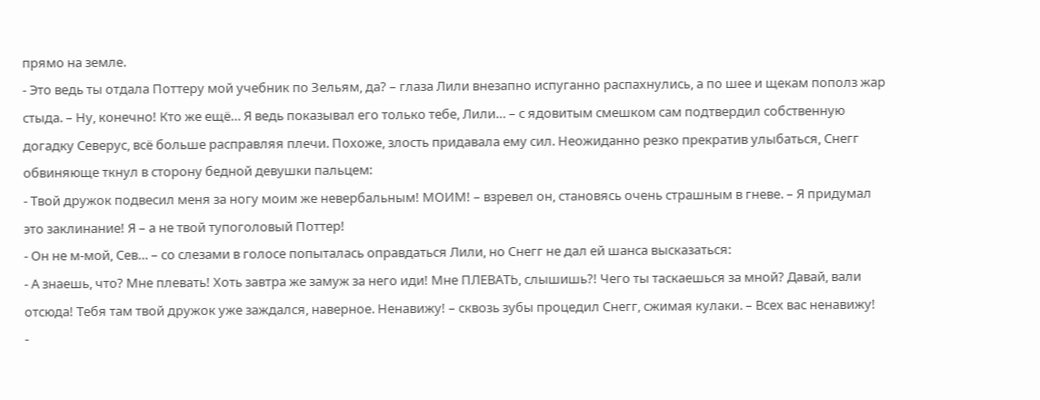прямо на земле.
- Это ведь ты отдала Поттеру мой учебник по Зельям, да? – глаза Лили внезапно испуганно распахнулись, а по шее и щекам пополз жар стыда. – Ну, конечно! Кто же ещё… Я ведь показывал его только тебе, Лили… – с ядовитым смешком сам подтвердил собственную догадку Северус, всё больше расправляя плечи. Похоже, злость придавала ему сил. Неожиданно резко прекратив улыбаться, Снегг обвиняюще ткнул в сторону бедной девушки пальцем:
- Твой дружок подвесил меня за ногу моим же невербальным! МОИМ! – взревел он, становясь очень страшным в гневе. – Я придумал это заклинание! Я – а не твой тупоголовый Поттер!
- Он не м-мой, Сев… – со слезами в голосе попыталась оправдаться Лили, но Снегг не дал ей шанса высказаться:
- А знаешь, что? Мне плевать! Хоть завтра же замуж за него иди! Мне ПЛЕВАТЬ, слышишь?! Чего ты таскаешься за мной? Давай, вали отсюда! Тебя там твой дружок уже заждался, наверное. Ненавижу! – сквозь зубы процедил Снегг, сжимая кулаки. – Всех вас ненавижу!
-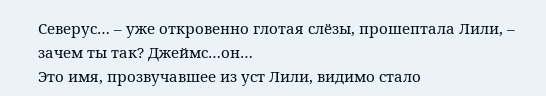Северус… – уже откровенно глотая слёзы, прошептала Лили, – зачем ты так? Джеймс…он…
Это имя, прозвучавшее из уст Лили, видимо стало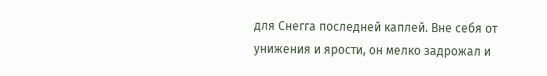для Снегга последней каплей. Вне себя от унижения и ярости, он мелко задрожал и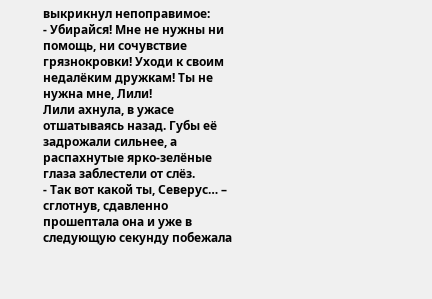выкрикнул непоправимое:
- Убирайся! Мне не нужны ни помощь, ни сочувствие грязнокровки! Уходи к своим недалёким дружкам! Ты не нужна мне, Лили!
Лили ахнула, в ужасе отшатываясь назад. Губы её задрожали сильнее, а распахнутые ярко-зелёные глаза заблестели от слёз.
- Так вот какой ты, Северус… – сглотнув, сдавленно прошептала она и уже в следующую секунду побежала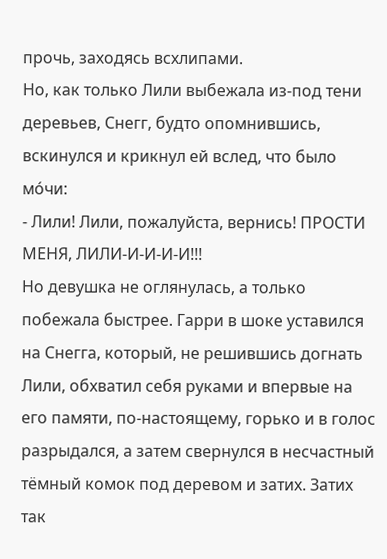прочь, заходясь всхлипами.
Но, как только Лили выбежала из-под тени деревьев, Снегг, будто опомнившись, вскинулся и крикнул ей вслед, что было мо́чи:
- Лили! Лили, пожалуйста, вернись! ПРОСТИ МЕНЯ, ЛИЛИ-И-И-И-И!!!
Но девушка не оглянулась, а только побежала быстрее. Гарри в шоке уставился на Снегга, который, не решившись догнать Лили, обхватил себя руками и впервые на его памяти, по-настоящему, горько и в голос разрыдался, а затем свернулся в несчастный тёмный комок под деревом и затих. Затих так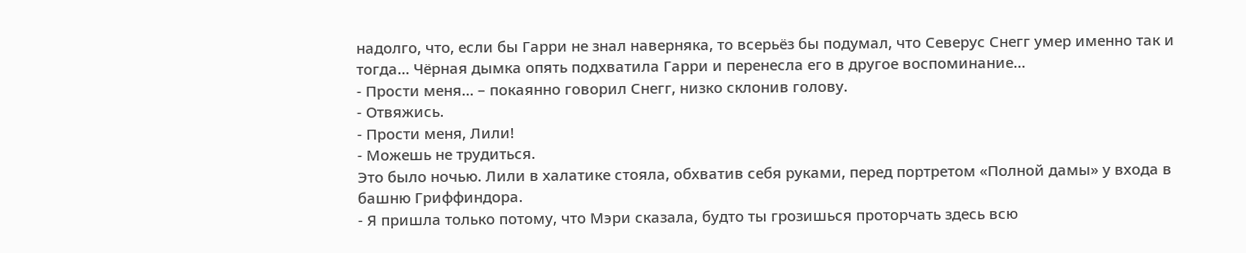надолго, что, если бы Гарри не знал наверняка, то всерьёз бы подумал, что Северус Снегг умер именно так и тогда... Чёрная дымка опять подхватила Гарри и перенесла его в другое воспоминание…
- Прости меня… – покаянно говорил Снегг, низко склонив голову.
- Отвяжись.
- Прости меня, Лили!
- Можешь не трудиться.
Это было ночью. Лили в халатике стояла, обхватив себя руками, перед портретом «Полной дамы» у входа в башню Гриффиндора.
- Я пришла только потому, что Мэри сказала, будто ты грозишься проторчать здесь всю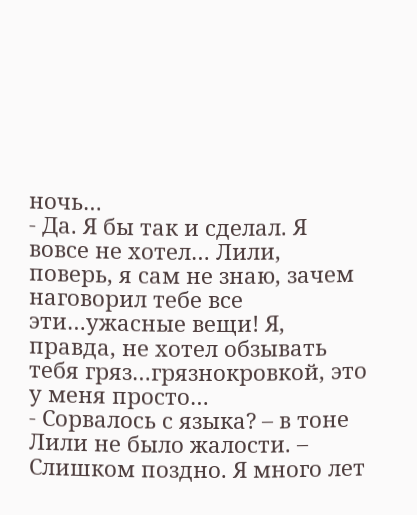ночь…
- Да. Я бы так и сделал. Я вовсе не хотел… Лили, поверь, я сам не знаю, зачем наговорил тебе все эти…ужасные вещи! Я, правда, не хотел обзывать тебя гряз…грязнокровкой, это у меня просто…
- Сорвалось с языка? – в тоне Лили не было жалости. – Слишком поздно. Я много лет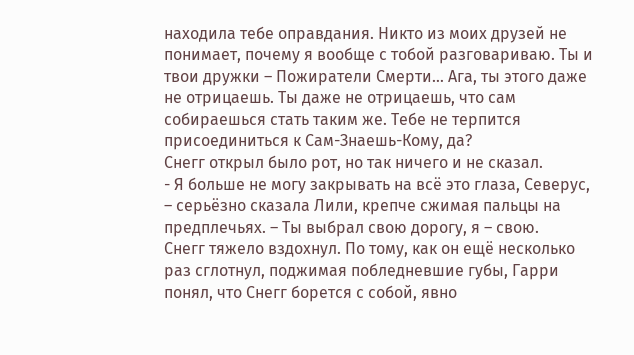находила тебе оправдания. Никто из моих друзей не понимает, почему я вообще с тобой разговариваю. Ты и твои дружки – Пожиратели Смерти… Ага, ты этого даже не отрицаешь. Ты даже не отрицаешь, что сам собираешься стать таким же. Тебе не терпится присоединиться к Сам-Знаешь-Кому, да?
Снегг открыл было рот, но так ничего и не сказал.
- Я больше не могу закрывать на всё это глаза, Северус, – серьёзно сказала Лили, крепче сжимая пальцы на предплечьях. – Ты выбрал свою дорогу, я – свою.
Снегг тяжело вздохнул. По тому, как он ещё несколько раз сглотнул, поджимая побледневшие губы, Гарри понял, что Снегг борется с собой, явно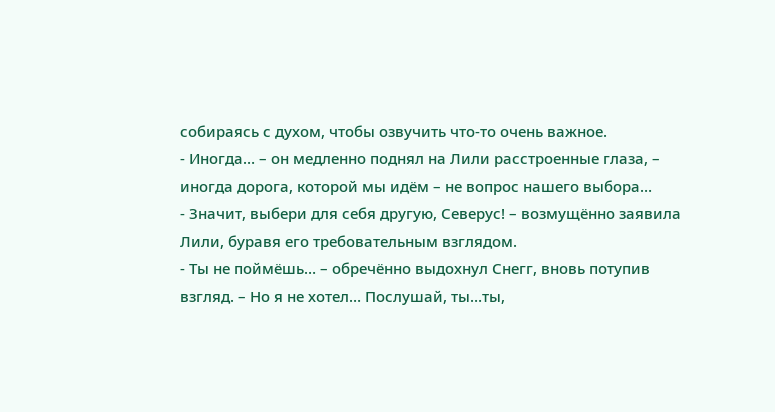собираясь с духом, чтобы озвучить что-то очень важное.
- Иногда… – он медленно поднял на Лили расстроенные глаза, – иногда дорога, которой мы идём – не вопрос нашего выбора…
- Значит, выбери для себя другую, Северус! – возмущённо заявила Лили, буравя его требовательным взглядом.
- Ты не поймёшь… – обречённо выдохнул Снегг, вновь потупив взгляд. – Но я не хотел… Послушай, ты…ты,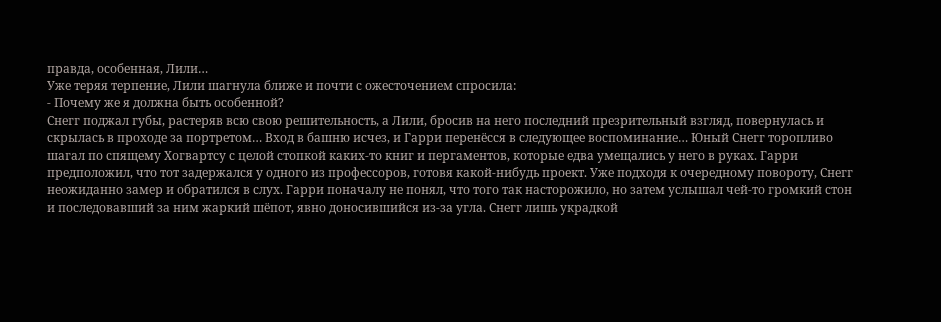правда, особенная, Лили…
Уже теряя терпение, Лили шагнула ближе и почти с ожесточением спросила:
- Почему же я должна быть особенной?
Снегг поджал губы, растеряв всю свою решительность, а Лили, бросив на него последний презрительный взгляд, повернулась и скрылась в проходе за портретом… Вход в башню исчез, и Гарри перенёсся в следующее воспоминание… Юный Снегг торопливо шагал по спящему Хогвартсу с целой стопкой каких-то книг и пергаментов, которые едва умещались у него в руках. Гарри предположил, что тот задержался у одного из профессоров, готовя какой-нибудь проект. Уже подходя к очередному повороту, Снегг неожиданно замер и обратился в слух. Гарри поначалу не понял, что того так насторожило, но затем услышал чей-то громкий стон и последовавший за ним жаркий шёпот, явно доносившийся из-за угла. Снегг лишь украдкой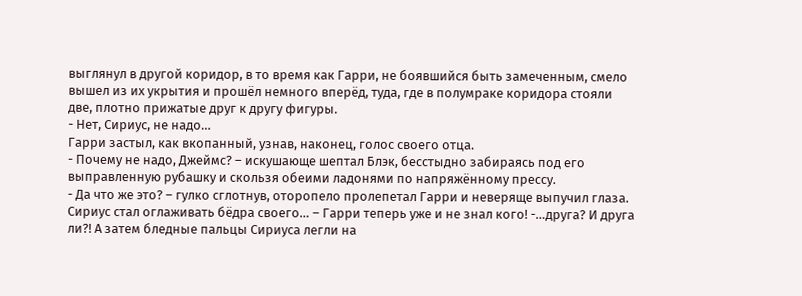выглянул в другой коридор, в то время как Гарри, не боявшийся быть замеченным, смело вышел из их укрытия и прошёл немного вперёд, туда, где в полумраке коридора стояли две, плотно прижатые друг к другу фигуры.
- Нет, Сириус, не надо…
Гарри застыл, как вкопанный, узнав, наконец, голос своего отца.
- Почему не надо, Джеймс? – искушающе шептал Блэк, бесстыдно забираясь под его выправленную рубашку и скользя обеими ладонями по напряжённому прессу.
- Да что же это? – гулко сглотнув, оторопело пролепетал Гарри и неверяще выпучил глаза.
Сириус стал оглаживать бёдра своего… – Гарри теперь уже и не знал кого! -…друга? И друга ли?! А затем бледные пальцы Сириуса легли на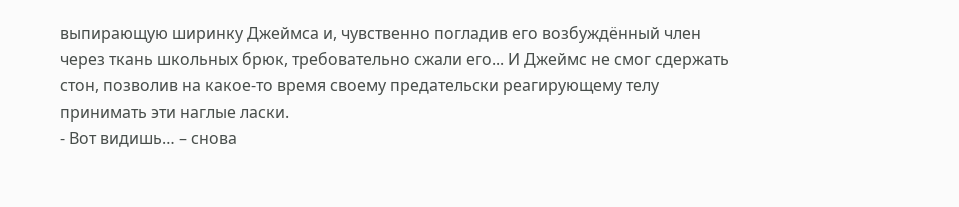выпирающую ширинку Джеймса и, чувственно погладив его возбуждённый член через ткань школьных брюк, требовательно сжали его... И Джеймс не смог сдержать стон, позволив на какое-то время своему предательски реагирующему телу принимать эти наглые ласки.
- Вот видишь… – снова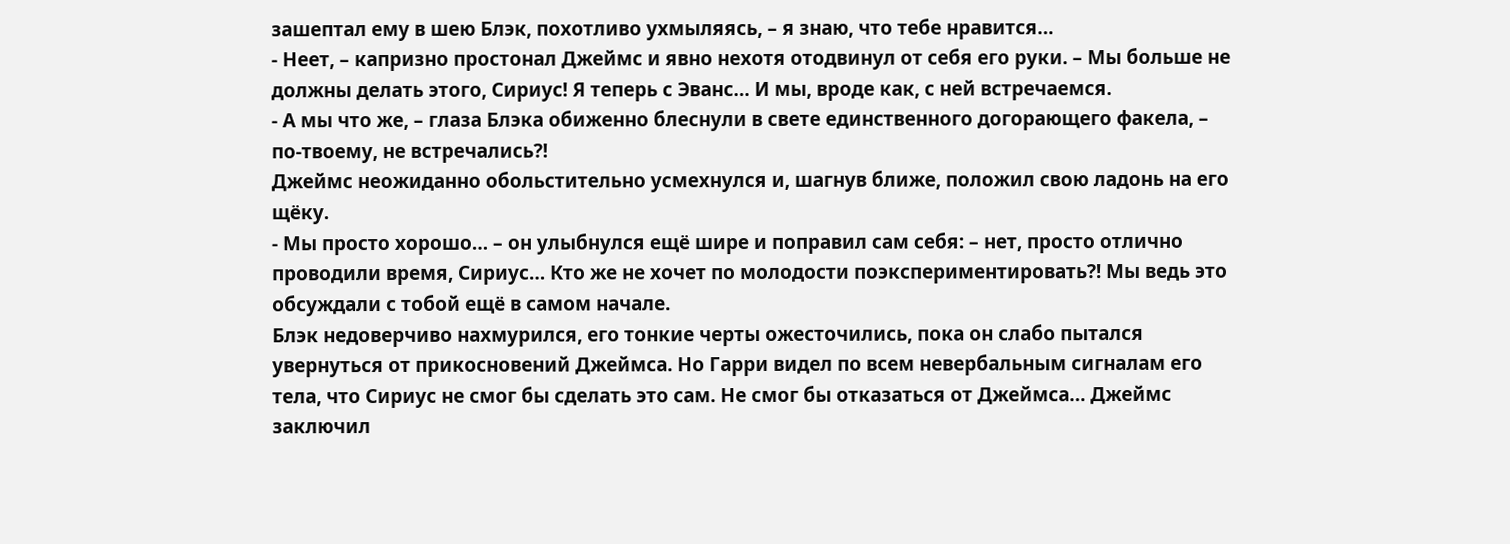зашептал ему в шею Блэк, похотливо ухмыляясь, – я знаю, что тебе нравится…
- Неет, – капризно простонал Джеймс и явно нехотя отодвинул от себя его руки. – Мы больше не должны делать этого, Сириус! Я теперь с Эванс… И мы, вроде как, с ней встречаемся.
- А мы что же, – глаза Блэка обиженно блеснули в свете единственного догорающего факела, – по-твоему, не встречались?!
Джеймс неожиданно обольстительно усмехнулся и, шагнув ближе, положил свою ладонь на его щёку.
- Мы просто хорошо… – он улыбнулся ещё шире и поправил сам себя: – нет, просто отлично проводили время, Сириус… Кто же не хочет по молодости поэкспериментировать?! Мы ведь это обсуждали с тобой ещё в самом начале.
Блэк недоверчиво нахмурился, его тонкие черты ожесточились, пока он слабо пытался увернуться от прикосновений Джеймса. Но Гарри видел по всем невербальным сигналам его тела, что Сириус не смог бы сделать это сам. Не смог бы отказаться от Джеймса… Джеймс заключил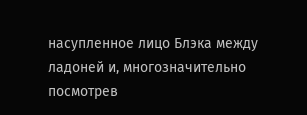насупленное лицо Блэка между ладоней и, многозначительно посмотрев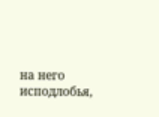на него исподлобья,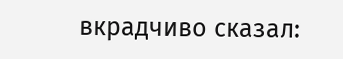вкрадчиво сказал: